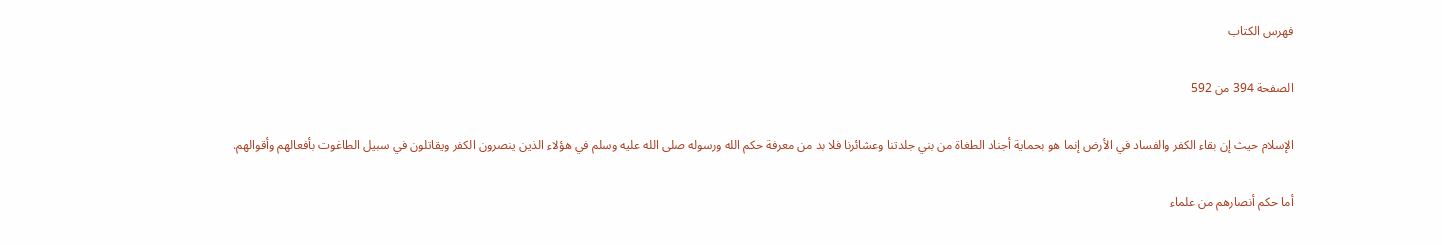فهرس الكتاب

الصفحة 394 من 592

الإسلام حيث إن بقاء الكفر والفساد في الأرض إنما هو بحماية أجناد الطغاة من بني جلدتنا وعشائرنا فلا بد من معرفة حكم الله ورسوله صلى الله عليه وسلم في هؤلاء الذين ينصرون الكفر ويقاتلون في سبيل الطاغوت بأفعالهم وأقوالهم.

أما حكم أنصارهم من علماء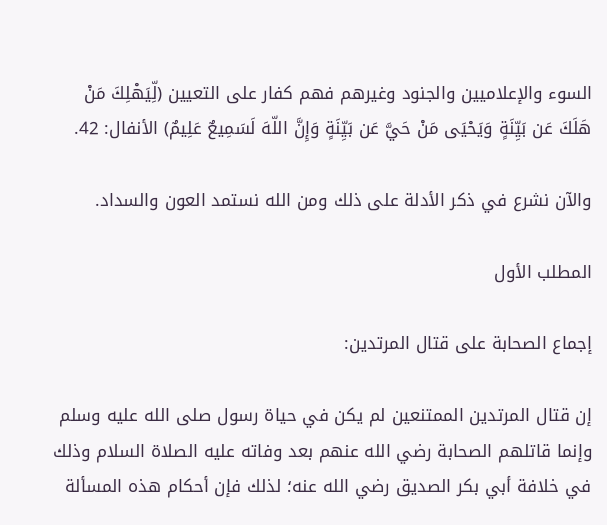السوء والإعلاميين والجنود وغيرهم فهم كفار على التعيين (لِّيَهْلِكَ مَنْ هَلَكَ عَن بَيِّنَةٍ وَيَحْيَى مَنْ حَيَّ عَن بَيِّنَةٍ وَإِنَّ اللّهَ لَسَمِيعٌ عَلِيمٌ) الأنفال: 42.

والآن نشرع في ذكر الأدلة على ذلك ومن الله نستمد العون والسداد.

المطلب الأول

إجماع الصحابة على قتال المرتدين:

إن قتال المرتدين الممتنعين لم يكن في حياة رسول صلى الله عليه وسلم وإنما قاتلهم الصحابة رضي الله عنهم بعد وفاته عليه الصلاة السلام وذلك في خلافة أبي بكر الصديق رضي الله عنه؛ لذلك فإن أحكام هذه المسألة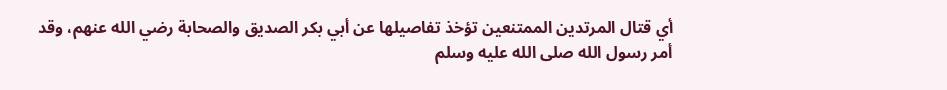أي قتال المرتدين الممتنعين تؤخذ تفاصيلها عن أبي بكر الصديق والصحابة رضي الله عنهم، وقد أمر رسول الله صلى الله عليه وسلم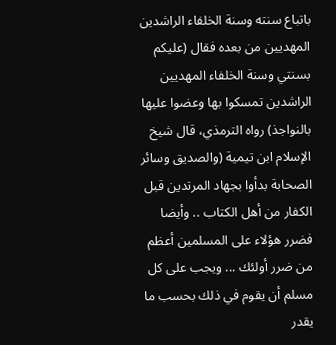باتباع سنته وسنة الخلفاء الراشدين المهديين من بعده فقال (عليكم بسنتي وسنة الخلفاء المهديين الراشدين تمسكوا بها وعضوا عليها بالنواجذ) رواه الترمذي، قال شيخ الإسلام ابن تيمية (والصديق وسائر الصحابة بدأوا بجهاد المرتدين قبل الكفار من أهل الكتاب .. وأيضا فضرر هؤلاء على المسلمين أعظم من ضرر أولئك ... ويجب على كل مسلم أن يقوم في ذلك بحسب ما يقدر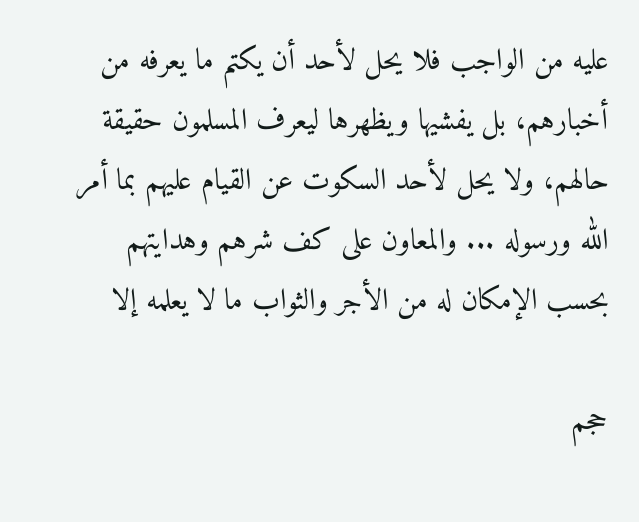عليه من الواجب فلا يحل لأحد أن يكتم ما يعرفه من أخبارهم، بل يفشيها ويظهرها ليعرف المسلمون حقيقة حالهم، ولا يحل لأحد السكوت عن القيام عليهم بما أمر الله ورسوله ... والمعاون على كف شرهم وهدايتهم بحسب الإمكان له من الأجر والثواب ما لا يعلمه إلا

حجم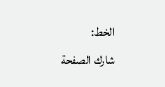الخط:
شارك الصفحة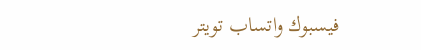فيسبوك واتساب تويتر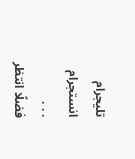تليجرام انستجرام
. . .
فضلًا انتظر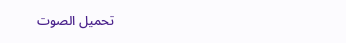تحميل الصوت